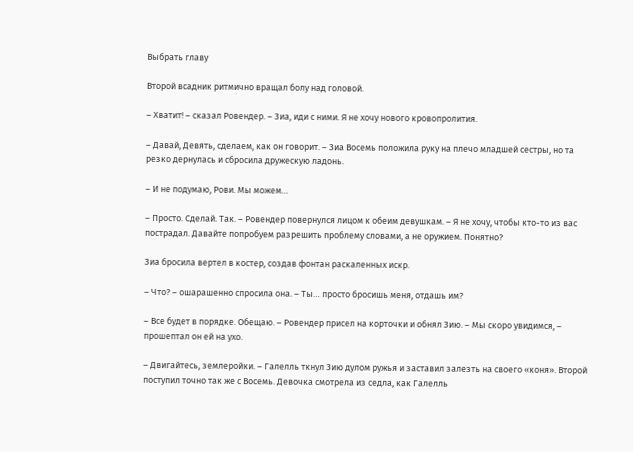Выбрать главу

Второй всадник ритмично вращал болу над головой.

– Хватит! – сказал Ровендер. – Зиа, иди с ними. Я не хочу нового кровопролития.

– Давай, Девять, сделаем, как он говорит. – Зиа Восемь положила руку на плечо младшей сестры, но та резко дернулась и сбросила дружескую ладонь.

– И не подумаю, Рови. Мы можем…

– Просто. Сделай. Так. – Ровендер повернулся лицом к обеим девушкам. – Я не хочу, чтобы кто-то из вас пострадал. Давайте попробуем разрешить проблему словами, а не оружием. Понятно?

Зиа бросила вертел в костер, создав фонтан раскаленных искр.

– Что? – ошарашенно спросила она. – Ты… просто бросишь меня, отдашь им?

– Все будет в порядке. Обещаю. – Ровендер присел на корточки и обнял Зию. – Мы скоро увидимся, – прошептал он ей на ухо.

– Двигайтесь, землеройки. – Галелль ткнул Зию дулом ружья и заставил залезть на своего «коня». Второй поступил точно так же с Восемь. Девочка смотрела из седла, как Галелль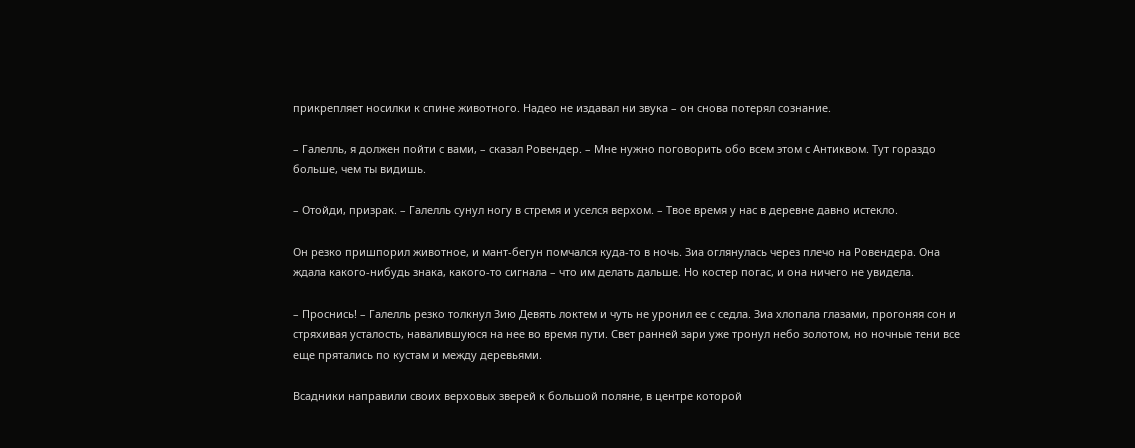прикрепляет носилки к спине животного. Надео не издавал ни звука – он снова потерял сознание.

– Галелль, я должен пойти с вами, – сказал Ровендер. – Мне нужно поговорить обо всем этом с Антиквом. Тут гораздо больше, чем ты видишь.

– Отойди, призрак. – Галелль сунул ногу в стремя и уселся верхом. – Твое время у нас в деревне давно истекло.

Он резко пришпорил животное, и мант-бегун помчался куда-то в ночь. Зиа оглянулась через плечо на Ровендера. Она ждала какого-нибудь знака, какого-то сигнала – что им делать дальше. Но костер погас, и она ничего не увидела.

– Проснись! – Галелль резко толкнул Зию Девять локтем и чуть не уронил ее с седла. Зиа хлопала глазами, прогоняя сон и стряхивая усталость, навалившуюся на нее во время пути. Свет ранней зари уже тронул небо золотом, но ночные тени все еще прятались по кустам и между деревьями.

Всадники направили своих верховых зверей к большой поляне, в центре которой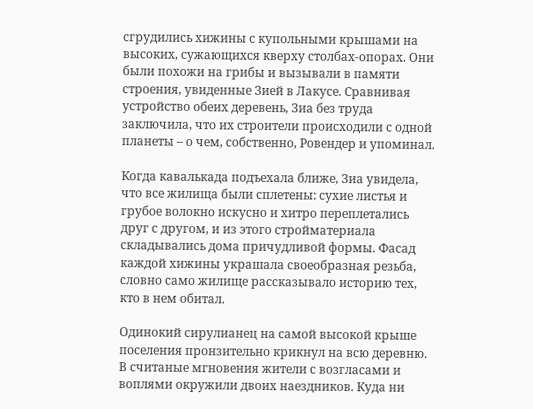сгрудились хижины с купольными крышами на высоких, сужающихся кверху столбах-опорах. Они были похожи на грибы и вызывали в памяти строения, увиденные Зией в Лакусе. Сравнивая устройство обеих деревень, Зиа без труда заключила, что их строители происходили с одной планеты – о чем, собственно, Ровендер и упоминал.

Когда кавалькада подъехала ближе, Зиа увидела, что все жилища были сплетены: сухие листья и грубое волокно искусно и хитро переплетались друг с другом, и из этого стройматериала складывались дома причудливой формы. Фасад каждой хижины украшала своеобразная резьба, словно само жилище рассказывало историю тех, кто в нем обитал.

Одинокий сирулианец на самой высокой крыше поселения пронзительно крикнул на всю деревню. В считаные мгновения жители с возгласами и воплями окружили двоих наездников. Куда ни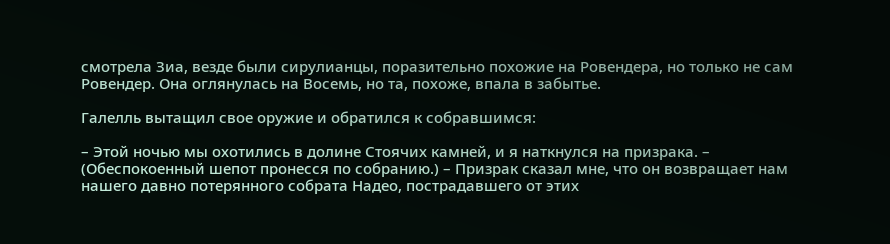смотрела Зиа, везде были сирулианцы, поразительно похожие на Ровендера, но только не сам Ровендер. Она оглянулась на Восемь, но та, похоже, впала в забытье.

Галелль вытащил свое оружие и обратился к собравшимся:

– Этой ночью мы охотились в долине Стоячих камней, и я наткнулся на призрака. – (Обеспокоенный шепот пронесся по собранию.) – Призрак сказал мне, что он возвращает нам нашего давно потерянного собрата Надео, пострадавшего от этих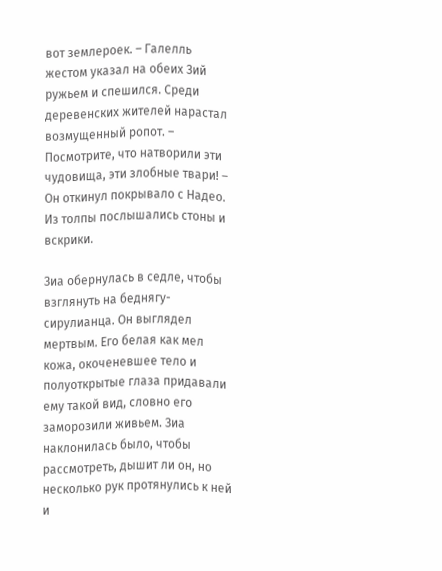вот землероек. – Галелль жестом указал на обеих Зий ружьем и спешился. Среди деревенских жителей нарастал возмущенный ропот. – Посмотрите, что натворили эти чудовища, эти злобные твари! – Он откинул покрывало с Надео. Из толпы послышались стоны и вскрики.

Зиа обернулась в седле, чтобы взглянуть на беднягу-сирулианца. Он выглядел мертвым. Его белая как мел кожа, окоченевшее тело и полуоткрытые глаза придавали ему такой вид, словно его заморозили живьем. Зиа наклонилась было, чтобы рассмотреть, дышит ли он, но несколько рук протянулись к ней и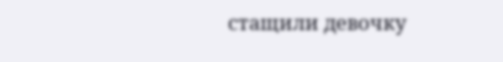стащили девочку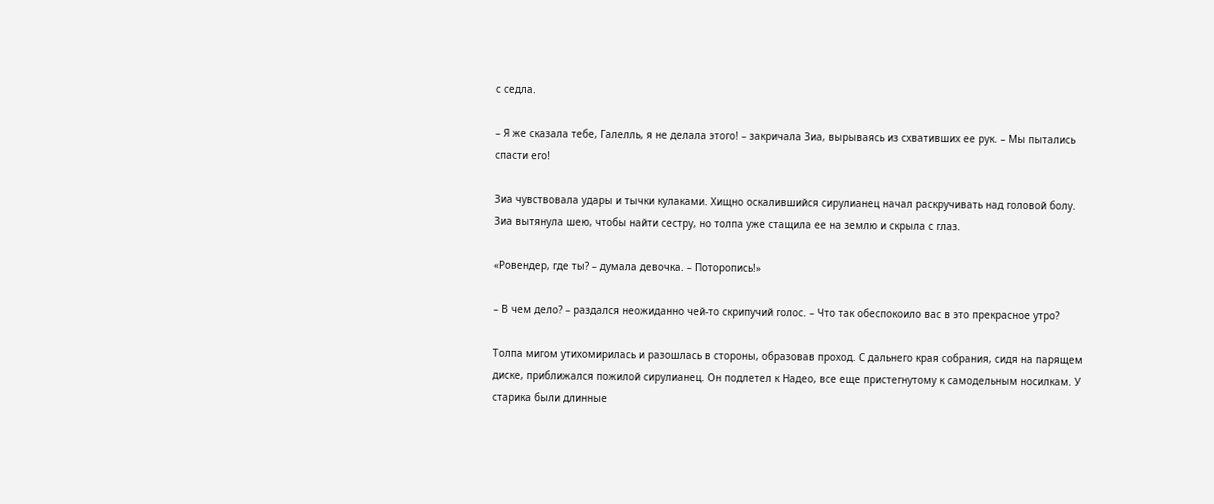с седла.

– Я же сказала тебе, Галелль, я не делала этого! – закричала Зиа, вырываясь из схвативших ее рук. – Мы пытались спасти его!

Зиа чувствовала удары и тычки кулаками. Хищно оскалившийся сирулианец начал раскручивать над головой болу. Зиа вытянула шею, чтобы найти сестру, но толпа уже стащила ее на землю и скрыла с глаз.

«Ровендер, где ты? – думала девочка. – Поторопись!»

– В чем дело? – раздался неожиданно чей-то скрипучий голос. – Что так обеспокоило вас в это прекрасное утро?

Толпа мигом утихомирилась и разошлась в стороны, образовав проход. С дальнего края собрания, сидя на парящем диске, приближался пожилой сирулианец. Он подлетел к Надео, все еще пристегнутому к самодельным носилкам. У старика были длинные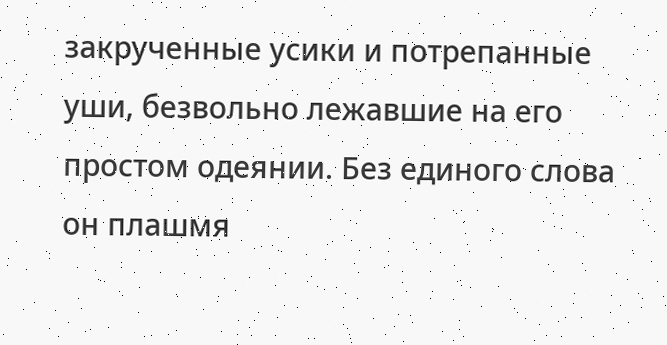закрученные усики и потрепанные уши, безвольно лежавшие на его простом одеянии. Без единого слова он плашмя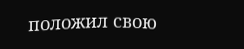положил свою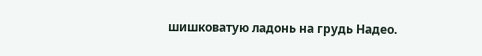шишковатую ладонь на грудь Надео.